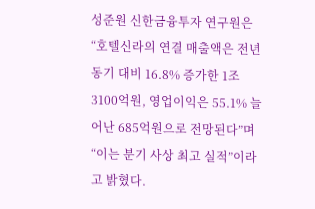성준원 신한금융투자 연구원은 “호텔신라의 연결 매출액은 전년 동기 대비 16.8% 증가한 1조 3100억원, 영업이익은 55.1% 늘어난 685억원으로 전망된다”며 “이는 분기 사상 최고 실적”이라고 밝혔다.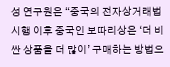성 연구원은 “중국의 전자상거래법 시행 이후 중국인 보따리상은 ‘더 비싼 상품을 더 많이’ 구매하는 방법으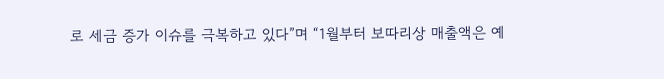로 세금 증가 이슈를 극복하고 있다”며 “1월부터 보따리상 매출액은 예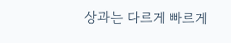상과는 다르게 빠르게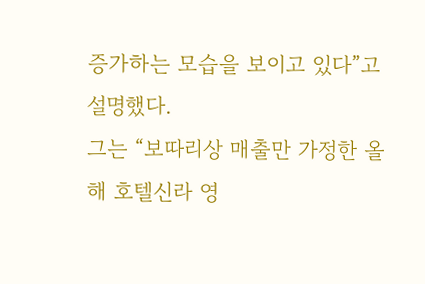증가하는 모습을 보이고 있다”고 설명했다.
그는 “보따리상 매출만 가정한 올해 호텔신라 영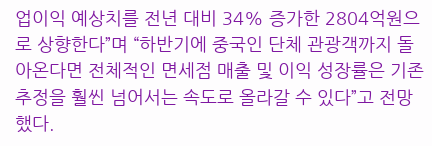업이익 예상치를 전년 대비 34% 증가한 2804억원으로 상향한다”며 “하반기에 중국인 단체 관광객까지 돌아온다면 전체적인 면세점 매출 및 이익 성장률은 기존 추정을 훨씬 넘어서는 속도로 올라갈 수 있다”고 전망했다.